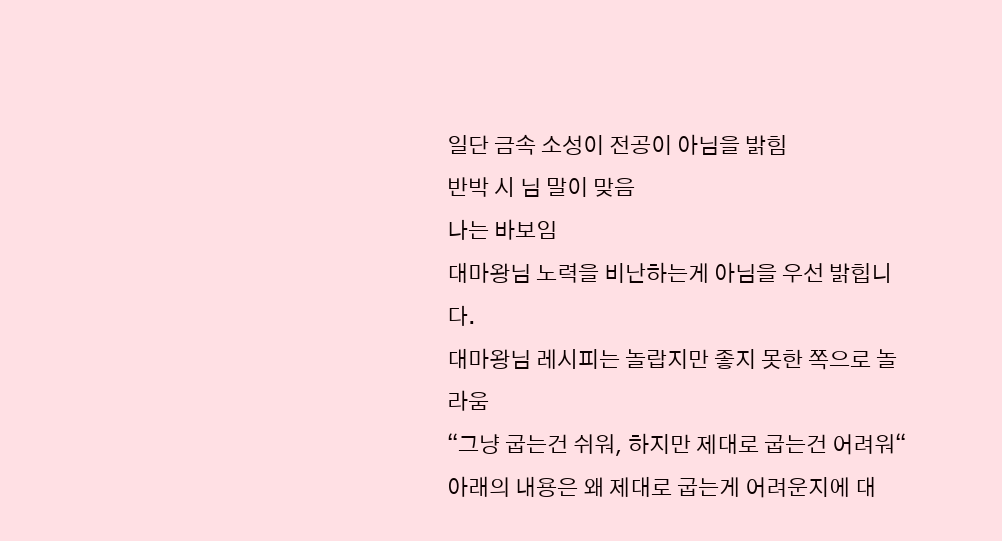일단 금속 소성이 전공이 아님을 밝힘
반박 시 님 말이 맞음
나는 바보임
대마왕님 노력을 비난하는게 아님을 우선 밝힙니다.
대마왕님 레시피는 놀랍지만 좋지 못한 쪽으로 놀라움
“그냥 굽는건 쉬워, 하지만 제대로 굽는건 어려워“
아래의 내용은 왜 제대로 굽는게 어려운지에 대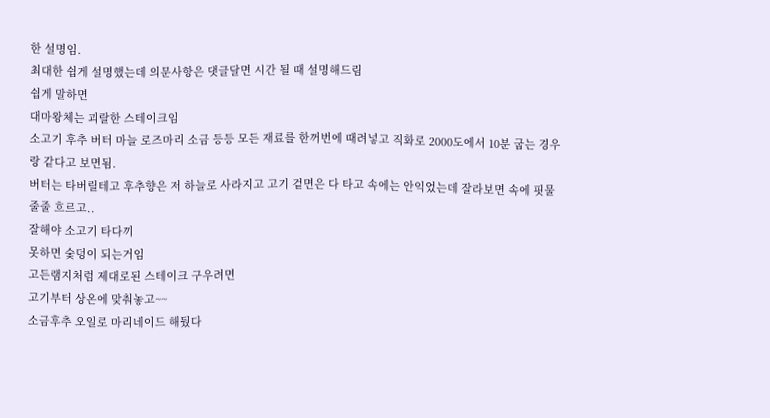한 설명임.
최대한 쉽게 설명했는데 의문사항은 댓글달면 시간 될 때 설명해드림
쉽게 말하면
대마왕체는 괴랄한 스테이크임
소고기 후추 버터 마늘 로즈마리 소금 등등 모든 재료를 한꺼번에 때려넣고 직화로 2000도에서 10분 굽는 경우랑 같다고 보면됨.
버터는 타버릴테고 후추향은 저 하늘로 사라지고 고기 겉면은 다 타고 속에는 안익었는데 잘라보면 속에 핏물 줄줄 흐르고..
잘해야 소고기 타다끼
못하면 숯덩이 되는거임
고든램지처럼 제대로된 스테이크 구우려면
고기부터 상온에 맞춰놓고~~
소금후추 오일로 마리네이드 해뒀다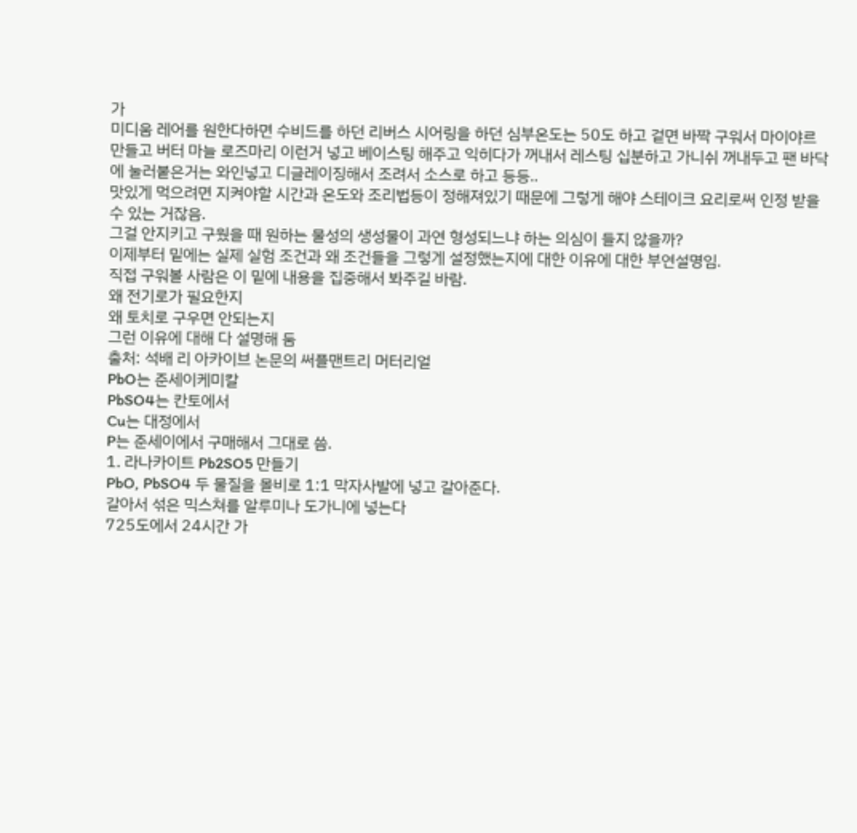가
미디움 레어를 원한다하면 수비드를 하던 리버스 시어링을 하던 심부온도는 50도 하고 겉면 바짝 구워서 마이야르 만들고 버터 마늘 로즈마리 이런거 넣고 베이스팅 해주고 익히다가 꺼내서 레스팅 십분하고 가니쉬 꺼내두고 팬 바닥에 눌러붙은거는 와인넣고 디글레이징해서 조려서 소스로 하고 등등..
맛있게 먹으려면 지켜야할 시간과 온도와 조리법등이 정해져있기 때문에 그렇게 해야 스테이크 요리로써 인정 받을 수 있는 거잖음.
그걸 안지키고 구웠을 때 원하는 물성의 생성물이 과연 형성되느냐 하는 의심이 들지 않을까?
이제부터 밑에는 실제 실험 조건과 왜 조건들을 그렇게 설정했는지에 대한 이유에 대한 부연설명임.
직접 구워볼 사람은 이 밑에 내용을 집중해서 봐주길 바람.
왜 전기로가 필요한지
왜 토치로 구우면 안되는지
그런 이유에 대해 다 설명해 둠
출처: 석배 리 아카이브 논문의 써플맨트리 머터리얼
PbO는 준세이케미칼
PbSO4는 칸토에서
Cu는 대정에서
P는 준세이에서 구매해서 그대로 씀.
1. 라나카이트 Pb2SO5 만들기
PbO, PbSO4 두 물질을 몰비로 1:1 막자사발에 넣고 갈아준다.
갈아서 섞은 믹스쳐를 알루미나 도가니에 넣는다
725도에서 24시간 가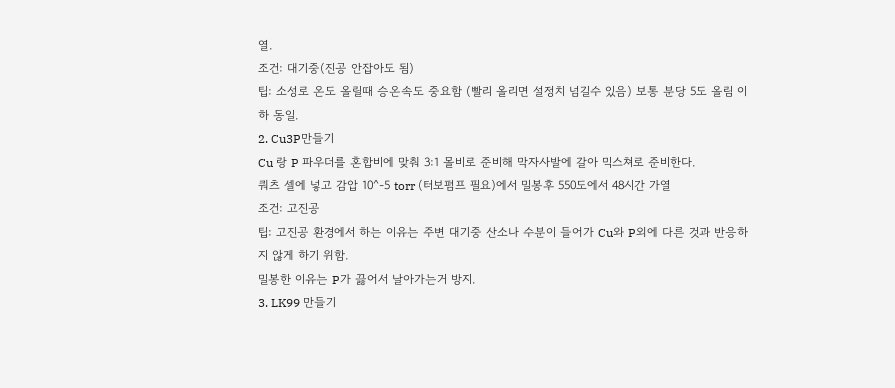열.
조건: 대기중(진공 안잡아도 됨)
팁: 소성로 온도 올릴때 승온속도 중요함 (빨리 올리면 설정치 넘길수 있음) 보통 분당 5도 올림 이하 동일.
2. Cu3P만들기
Cu 랑 P 파우더를 혼합비에 맞춰 3:1 몰비로 준비해 막자사발에 갈아 믹스쳐로 준비한다.
쿼츠 셀에 넣고 감압 10^-5 torr (터보펌프 필요)에서 밀봉후 550도에서 48시간 가열
조건: 고진공
팁: 고진공 환경에서 하는 이유는 주변 대기중 산소나 수분이 들어가 Cu와 P외에 다른 것과 반응하지 않게 하기 위함.
밀봉한 이유는 P가 끓어서 날아가는거 방지.
3. LK99 만들기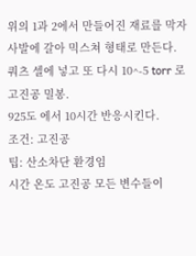위의 1과 2에서 만들어진 재료를 막자사발에 갈아 믹스쳐 형태로 만든다.
쿼츠 셀에 넣고 또 다시 10^-5 torr 로 고진공 밀봉.
925도 에서 10시간 반응시킨다.
조건: 고진공
팁: 산소차단 환경임
시간 온도 고진공 모든 변수들이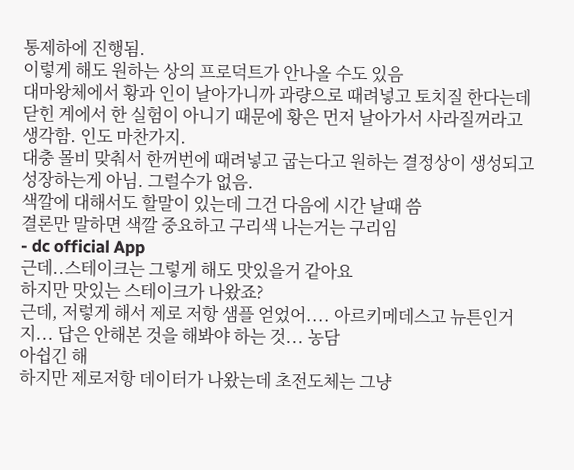통제하에 진행됨.
이렇게 해도 원하는 상의 프로덕트가 안나올 수도 있음
대마왕체에서 황과 인이 날아가니까 과량으로 때려넣고 토치질 한다는데 닫힌 계에서 한 실험이 아니기 때문에 황은 먼저 날아가서 사라질꺼라고 생각함. 인도 마찬가지.
대충 몰비 맞춰서 한꺼번에 때려넣고 굽는다고 원하는 결정상이 생성되고 성장하는게 아님. 그럴수가 없음.
색깔에 대해서도 할말이 있는데 그건 다음에 시간 날때 씀
결론만 말하면 색깔 중요하고 구리색 나는거는 구리임
- dc official App
근데..스테이크는 그렇게 해도 맛있을거 같아요
하지만 맛있는 스테이크가 나왔죠?
근데, 저렇게 해서 제로 저항 샘플 얻었어.... 아르키메데스고 뉴튼인거지... 답은 안해본 것을 해봐야 하는 것... 농담
아쉽긴 해
하지만 제로저항 데이터가 나왔는데 초전도체는 그냥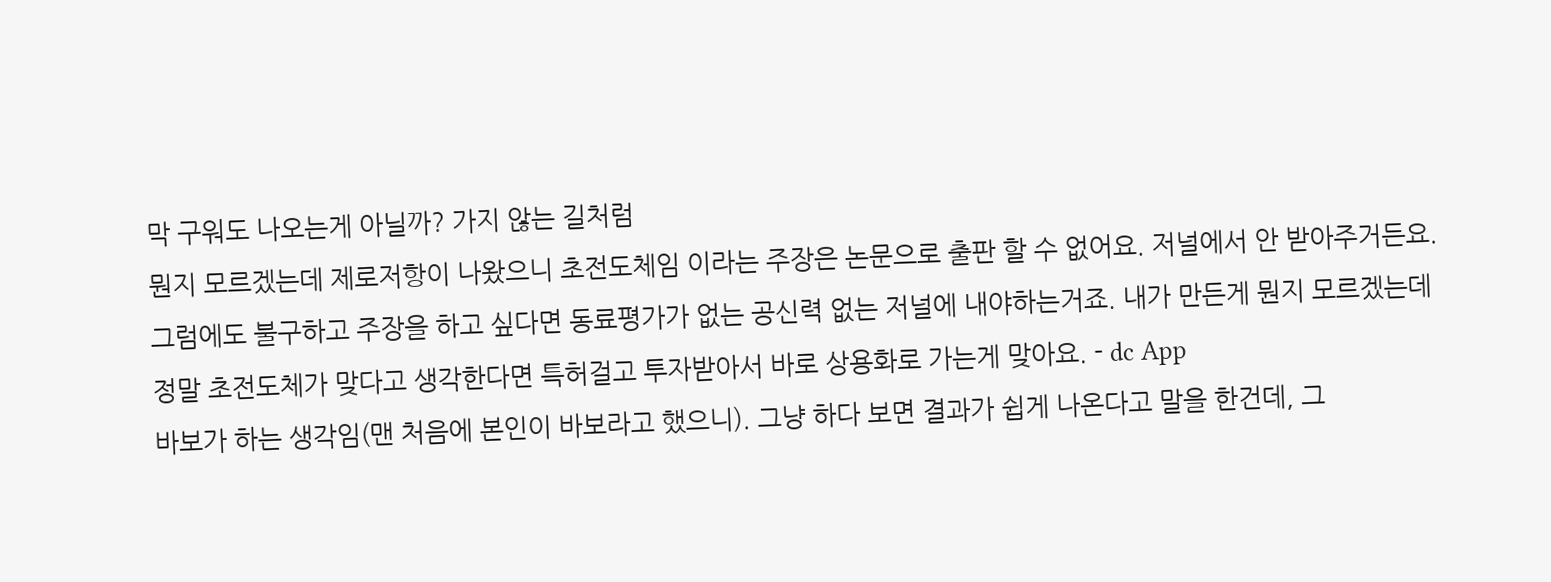막 구워도 나오는게 아닐까? 가지 않는 길처럼
뭔지 모르겠는데 제로저항이 나왔으니 초전도체임 이라는 주장은 논문으로 출판 할 수 없어요. 저널에서 안 받아주거든요. 그럼에도 불구하고 주장을 하고 싶다면 동료평가가 없는 공신력 없는 저널에 내야하는거죠. 내가 만든게 뭔지 모르겠는데 정말 초전도체가 맞다고 생각한다면 특허걸고 투자받아서 바로 상용화로 가는게 맞아요. - dc App
바보가 하는 생각임(맨 처음에 본인이 바보라고 했으니). 그냥 하다 보면 결과가 쉽게 나온다고 말을 한건데, 그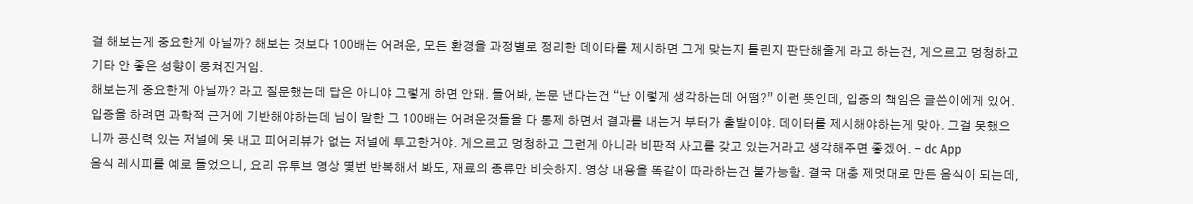걸 해보는게 중요한게 아닐까? 해보는 것보다 100배는 어려운, 모든 환경을 과정별로 정리한 데이타를 제시하면 그게 맞는지 틀린지 판단해줄게 라고 하는건, 게으르고 멍청하고 기타 안 좋은 성향이 뭉쳐진거임.
해보는게 중요한게 아닐까? 라고 질문했는데 답은 아니야 그렇게 하면 안돼. 들어봐, 논문 낸다는건 “난 이렇게 생각하는데 어떰?” 이런 뜻인데, 입증의 책임은 글쓴이에게 있어. 입증을 하려면 과학적 근거에 기반해야하는데 님이 말한 그 100배는 어려운것들을 다 통제 하면서 결과를 내는거 부터가 출발이야. 데이터를 제시해야하는게 맞아. 그걸 못했으니까 공신력 있는 저널에 못 내고 피어리뷰가 없는 저널에 투고한거야. 게으르고 멍청하고 그런게 아니라 비판적 사고를 갖고 있는거라고 생각해주면 좋겠어. - dc App
음식 레시피를 예로 들었으니, 요리 유투브 영상 몇번 반복해서 봐도, 재료의 종류만 비슷하지. 영상 내용을 똑같이 따라하는건 불가능함. 결국 대충 제멋대로 만든 음식이 되는데,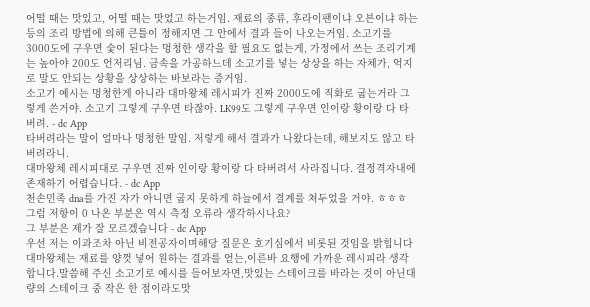어떨 때는 맛있고, 어떨 때는 맛었고 하는거임. 재료의 종류, 후라이팬이냐 오븐이냐 하는 등의 조리 방법에 의해 큰틀이 정해지면 그 안에서 결과 들이 나오는거임. 소고기를 3000도에 구우면 숯이 된다는 멍청한 생각을 할 필요도 없는게, 가정에서 쓰는 조리기계는 높아야 200도 언저리님. 금속을 가공하느데 소고기를 넣는 상상을 하는 자체가, 억지로 말도 안되는 상황을 상상하는 바보라는 증거임.
소고기 예시는 멍청한게 아니라 대마왕체 레시피가 진짜 2000도에 직화로 굽는거라 그렇게 쓴거야. 소고기 그렇게 구우면 타잖아. LK99도 그렇게 구우면 인이랑 황이랑 다 타버려. - dc App
타버려라는 말이 얼마나 멍청한 말임. 저렇게 해서 결과가 나왔다는데, 해보지도 않고 타버려라니.
대마왕체 레시피대로 구우면 진짜 인이랑 황이랑 다 타버려서 사라집니다. 결정격자내에 존재하기 어렵습니다. - dc App
천손민족 dna를 가진 자가 아니면 굽지 못하게 하늘에서 결계를 쳐두었을 거야. ㅎㅎㅎ
그럼 저항이 0 나온 부분은 역시 측정 오류라 생각하시나요?
그 부분은 제가 잘 모르겠습니다 - dc App
우선 저는 이과조차 아닌 비전공자이며해당 질문은 호기심에서 비롯된 것임을 밝힙니다대마왕체는 재료를 양껏 넣어 원하는 결과를 얻는,이른바 요행에 가까운 레시피라 생각합니다.말씀해 주신 소고기로 예시를 들어보자면,맛있는 스테이크를 바라는 것이 아닌대량의 스테이크 중 작은 한 점이라도맛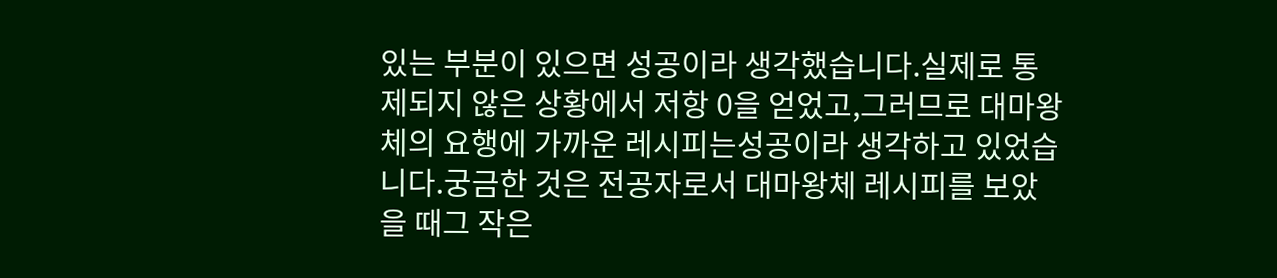있는 부분이 있으면 성공이라 생각했습니다.실제로 통제되지 않은 상황에서 저항 0을 얻었고,그러므로 대마왕체의 요행에 가까운 레시피는성공이라 생각하고 있었습니다.궁금한 것은 전공자로서 대마왕체 레시피를 보았을 때그 작은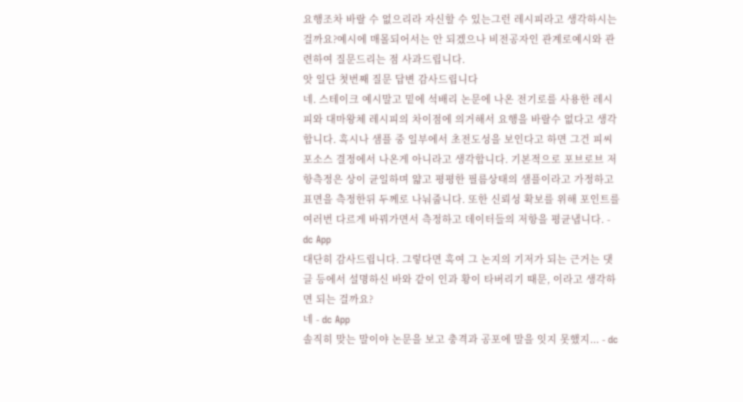요행조차 바랄 수 없으리라 자신할 수 있는그런 레시피라고 생각하시는 걸까요?예시에 매몰되어서는 안 되겠으나 비전공자인 관계로예시와 관련하여 질문드리는 점 사과드립니다.
앗 일단 첫번째 질문 답변 감사드립니다
네. 스테이크 예시말고 밑에 석배리 논문에 나온 전기로를 사용한 레시피와 대마왕체 레시피의 차이점에 의거해서 요행을 바랄수 없다고 생각합니다. 혹시나 샘플 중 일부에서 초전도성을 보인다고 하면 그건 피씨포소스 결정에서 나온게 아니라고 생각합니다. 기본적으로 포브로브 저항측정은 상이 균일하며 얇고 평평한 필름상태의 샘플이라고 가정하고 표면을 측정한뒤 두께로 나눠줍니다. 또한 신뢰성 확보를 위해 포인트를 여러번 다르게 바꿔가면서 측정하고 데이터들의 저항을 평균냅니다. - dc App
대단히 감사드립니다. 그렇다면 혹여 그 논지의 기저가 되는 근거는 댓글 등에서 설명하신 바와 같이 인과 황이 타버리기 때문, 이라고 생각하면 되는 걸까요?
네 - dc App
솔직히 맞는 말이야 논문을 보고 충격과 공포에 말을 잇지 못했지... - dc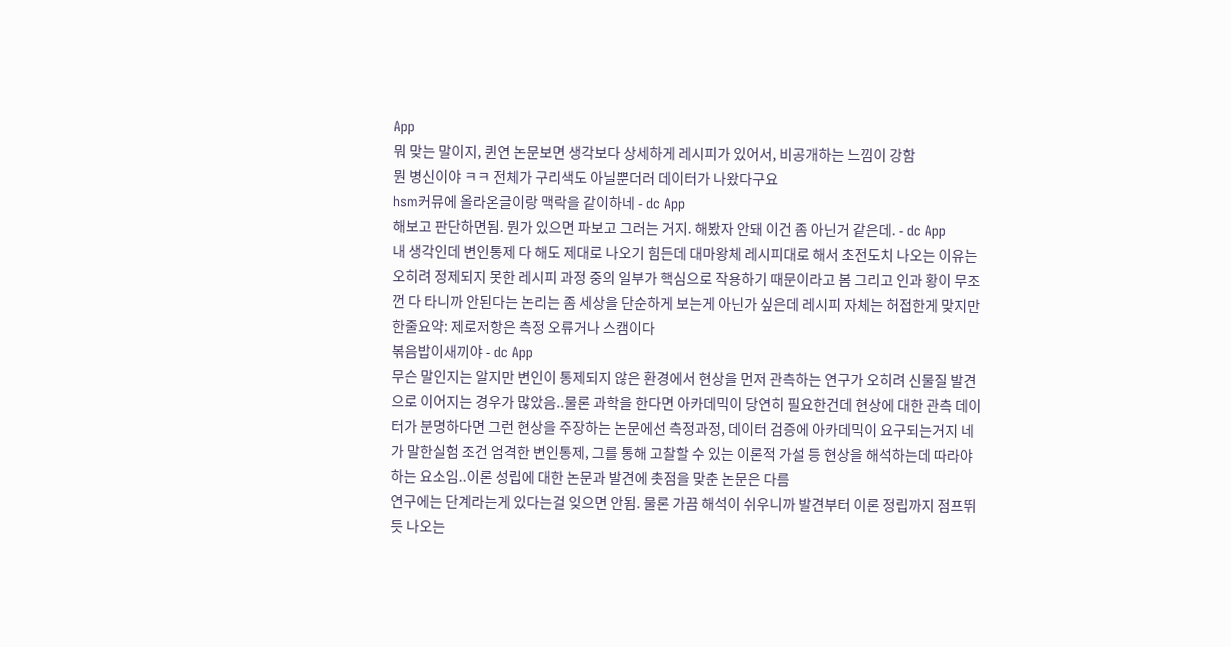App
뭐 맞는 말이지, 퀸연 논문보면 생각보다 상세하게 레시피가 있어서, 비공개하는 느낌이 강함
뭔 병신이야 ㅋㅋ 전체가 구리색도 아닐뿐더러 데이터가 나왔다구요
hsm커뮤에 올라온글이랑 맥락을 같이하네 - dc App
해보고 판단하면됨. 뭔가 있으면 파보고 그러는 거지. 해봤자 안돼 이건 좀 아닌거 같은데. - dc App
내 생각인데 변인통제 다 해도 제대로 나오기 힘든데 대마왕체 레시피대로 해서 초전도치 나오는 이유는 오히려 정제되지 못한 레시피 과정 중의 일부가 핵심으로 작용하기 때문이라고 봄 그리고 인과 황이 무조껀 다 타니까 안된다는 논리는 좀 세상을 단순하게 보는게 아닌가 싶은데 레시피 자체는 허접한게 맞지만
한줄요약: 제로저항은 측정 오류거나 스캠이다
볶음밥이새끼야 - dc App
무슨 말인지는 알지만 변인이 통제되지 않은 환경에서 현상을 먼저 관측하는 연구가 오히려 신물질 발견으로 이어지는 경우가 많았음..물론 과학을 한다면 아카데믹이 당연히 필요한건데 현상에 대한 관측 데이터가 분명하다면 그런 현상을 주장하는 논문에선 측정과정, 데이터 검증에 아카데믹이 요구되는거지 네가 말한실험 조건 엄격한 변인통제, 그를 통해 고찰할 수 있는 이론적 가설 등 현상을 해석하는데 따라야 하는 요소임..이론 성립에 대한 논문과 발견에 촛점을 맞춘 논문은 다름
연구에는 단계라는게 있다는걸 잊으면 안됨. 물론 가끔 해석이 쉬우니까 발견부터 이론 정립까지 점프뛰듯 나오는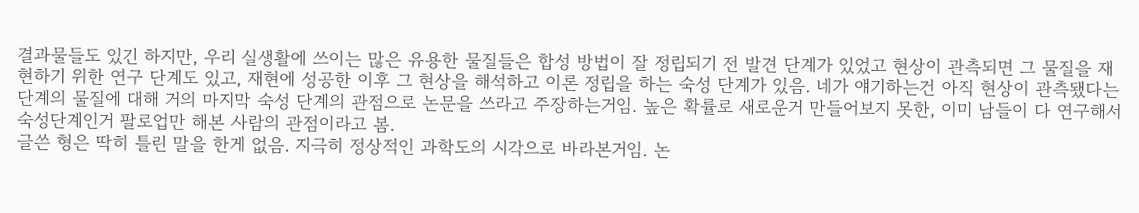결과물들도 있긴 하지만, 우리 실생활에 쓰이는 많은 유용한 물질들은 합성 방법이 잘 정립되기 전 발견 단계가 있었고 현상이 관측되면 그 물질을 재현하기 위한 연구 단계도 있고, 재현에 성공한 이후 그 현상을 해석하고 이론 정립을 하는 숙성 단계가 있음. 네가 얘기하는건 아직 현상이 관측됐다는 단계의 물질에 대해 거의 마지막 숙성 단계의 관점으로 논문을 쓰라고 주장하는거임. 높은 확률로 새로운거 만들어보지 못한, 이미 남들이 다 연구해서 숙성단계인거 팔로업만 해본 사람의 관점이라고 봄.
글쓴 형은 딱히 틀린 말을 한게 없음. 지극히 정상적인 과학도의 시각으로 바라본거임. 논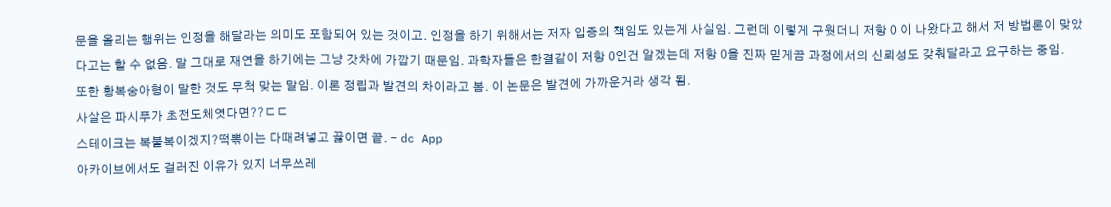문을 올리는 행위는 인정을 해달라는 의미도 포함되어 있는 것이고. 인정을 하기 위해서는 저자 입증의 책임도 있는게 사실임. 그런데 이렇게 구웟더니 저항 0 이 나왔다고 해서 저 방법론이 맞았다고는 할 수 없음. 말 그대로 재연을 하기에는 그냥 갓차에 가깝기 때문임. 과학자들은 한결같이 저항 0인건 알겠는데 저항 0을 진짜 믿게끔 과정에서의 신뢰성도 갖춰달라고 요구하는 중임.
또한 황복숭아형이 말한 것도 무척 맞는 말임. 이론 정립과 발견의 차이라고 봄. 이 논문은 발견에 가까운거라 생각 됨.
사살은 파시푸가 초전도체엿다면??ㄷㄷ
스테이크는 복불복이겠지?떡뽂이는 다때려넣고 끓이면 끝. - dc App
아카이브에서도 걸러진 이유가 있지 너무쓰레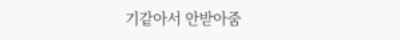기같아서 안받아줌